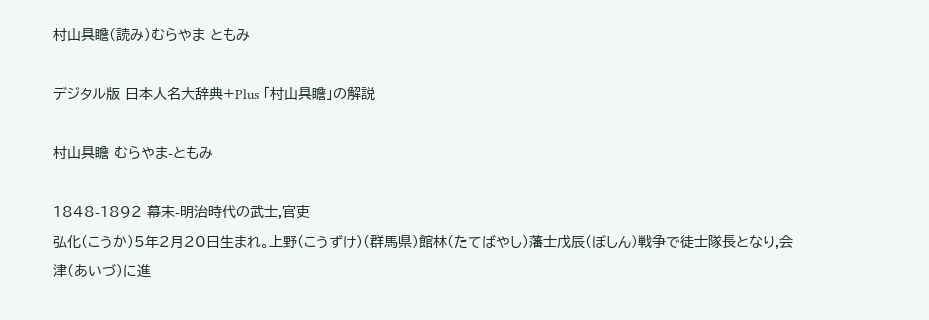村山具瞻(読み)むらやま ともみ

デジタル版 日本人名大辞典+Plus 「村山具瞻」の解説

村山具瞻 むらやま-ともみ

1848-1892 幕末-明治時代の武士,官吏
弘化(こうか)5年2月20日生まれ。上野(こうずけ)(群馬県)館林(たてばやし)藩士戊辰(ぼしん)戦争で徒士隊長となり,会津(あいづ)に進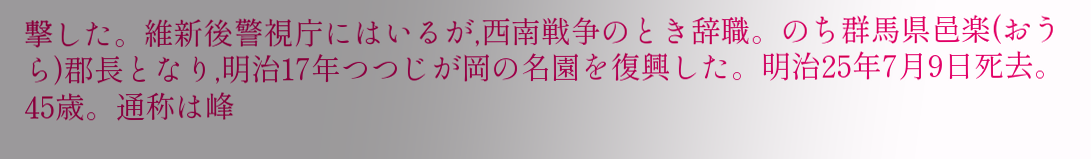撃した。維新後警視庁にはいるが,西南戦争のとき辞職。のち群馬県邑楽(おうら)郡長となり,明治17年つつじが岡の名園を復興した。明治25年7月9日死去。45歳。通称は峰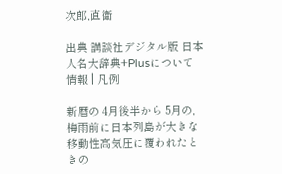次郎,直衛

出典 講談社デジタル版 日本人名大辞典+Plusについて 情報 | 凡例

新暦の 4月後半から 5月の,梅雨前に日本列島が大きな移動性高気圧に覆われたときの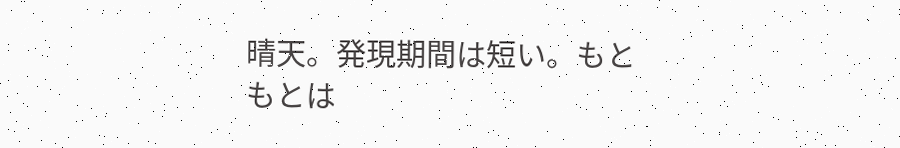晴天。発現期間は短い。もともとは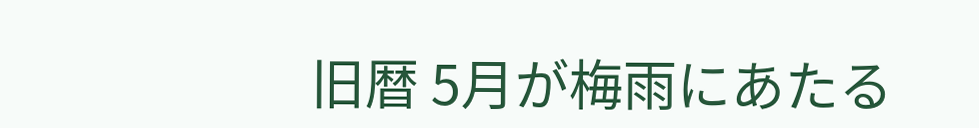旧暦 5月が梅雨にあたる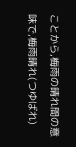ことから,梅雨の晴れ間の意味で,梅雨晴れ(つゆばれ)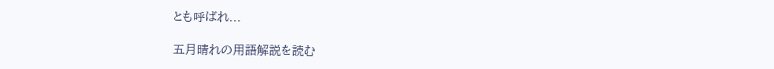とも呼ばれ...

五月晴れの用語解説を読む